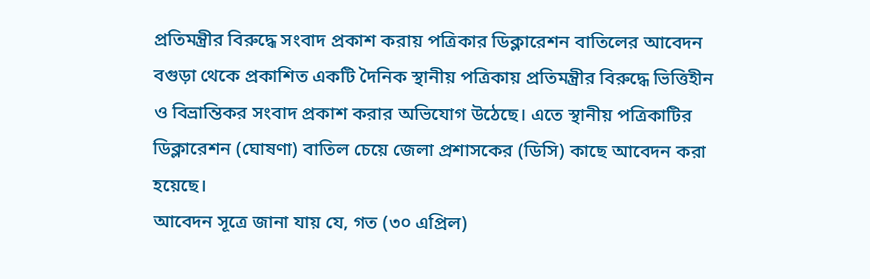প্রতিমন্ত্রীর বিরুদ্ধে সংবাদ প্রকাশ করায় পত্রিকার ডিক্লারেশন বাতিলের আবেদন
বগুড়া থেকে প্রকাশিত একটি দৈনিক স্থানীয় পত্রিকায় প্রতিমন্ত্রীর বিরুদ্ধে ভিত্তিহীন ও বিভ্রান্তিকর সংবাদ প্রকাশ করার অভিযোগ উঠেছে। এতে স্থানীয় পত্রিকাটির ডিক্লারেশন (ঘোষণা) বাতিল চেয়ে জেলা প্রশাসকের (ডিসি) কাছে আবেদন করা হয়েছে।
আবেদন সূত্রে জানা যায় যে, গত (৩০ এপ্রিল)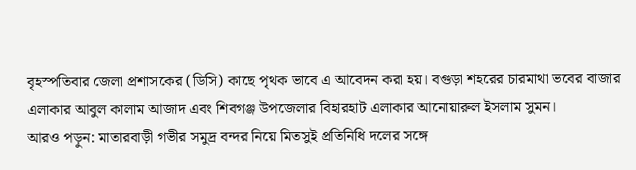বৃহস্পতিবার জেলা প্রশাসকের (ডিসি) কাছে পৃথক ভাবে এ আবেদন করা হয়। বগুড়া শহরের চারমাথা ভবের বাজার এলাকার আবুল কালাম আজাদ এবং শিবগঞ্জ উপজেলার বিহারহাট এলাকার আনোয়ারুল ইসলাম সুমন।
আরও পড়ুন: মাতারবাড়ী গভীর সমুদ্র বন্দর নিয়ে মিতসুই প্রতিনিধি দলের সঙ্গে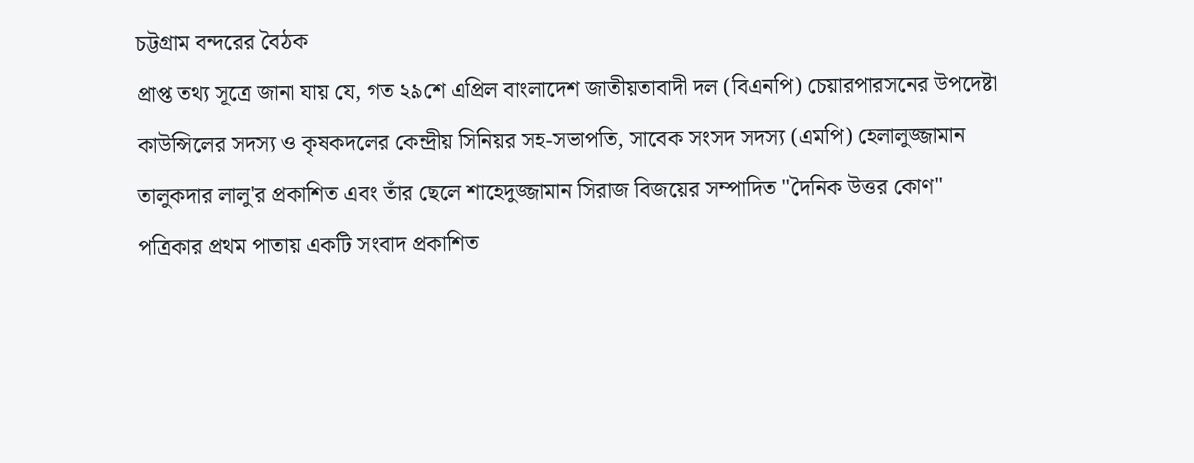চট্টগ্রাম বন্দরের বৈঠক
প্রাপ্ত তথ্য সূত্রে জানা যায় যে, গত ২৯শে এপ্রিল বাংলাদেশ জাতীয়তাবাদী দল (বিএনপি) চেয়ারপারসনের উপদেষ্টা কাউন্সিলের সদস্য ও কৃষকদলের কেন্দ্রীয় সিনিয়র সহ-সভাপতি, সাবেক সংসদ সদস্য (এমপি) হেলালুজ্জামান তালুকদার লালু'র প্রকাশিত এবং তাঁর ছেলে শাহেদুজ্জামান সিরাজ বিজয়ের সম্পাদিত "দৈনিক উত্তর কোণ" পত্রিকার প্রথম পাতায় একটি সংবাদ প্রকাশিত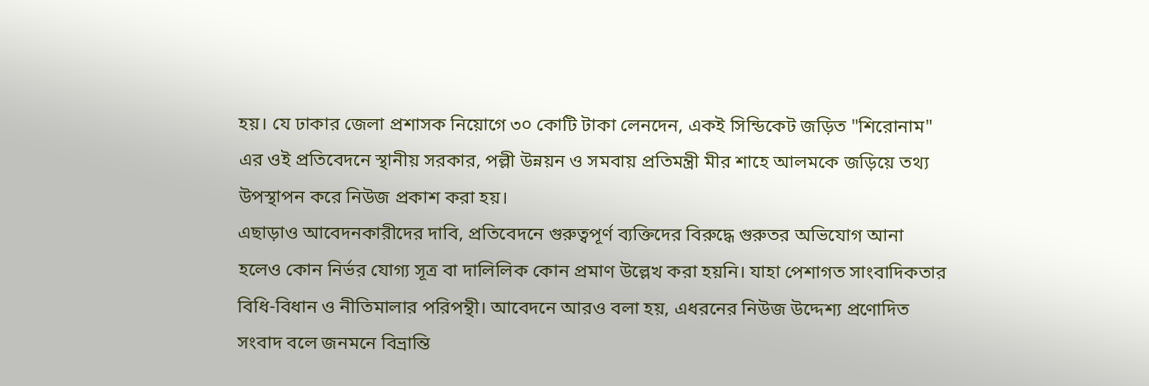হয়। যে ঢাকার জেলা প্রশাসক নিয়োগে ৩০ কোটি টাকা লেনদেন, একই সিন্ডিকেট জড়িত "শিরোনাম" এর ওই প্রতিবেদনে স্থানীয় সরকার, পল্লী উন্নয়ন ও সমবায় প্রতিমন্ত্রী মীর শাহে আলমকে জড়িয়ে তথ্য উপস্থাপন করে নিউজ প্রকাশ করা হয়।
এছাড়াও আবেদনকারীদের দাবি, প্রতিবেদনে গুরুত্বপূর্ণ ব্যক্তিদের বিরুদ্ধে গুরুতর অভিযোগ আনা হলেও কোন নির্ভর যোগ্য সূত্র বা দালিলিক কোন প্রমাণ উল্লেখ করা হয়নি। যাহা পেশাগত সাংবাদিকতার বিধি-বিধান ও নীতিমালার পরিপন্থী। আবেদনে আরও বলা হয়, এধরনের নিউজ উদ্দেশ্য প্রণোদিত সংবাদ বলে জনমনে বিভ্রান্তি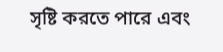সৃষ্টি করতে পারে এবং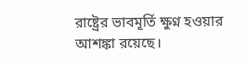রাষ্ট্রের ভাবমূর্তি ক্ষুণ্ন হওয়ার আশঙ্কা রয়েছে।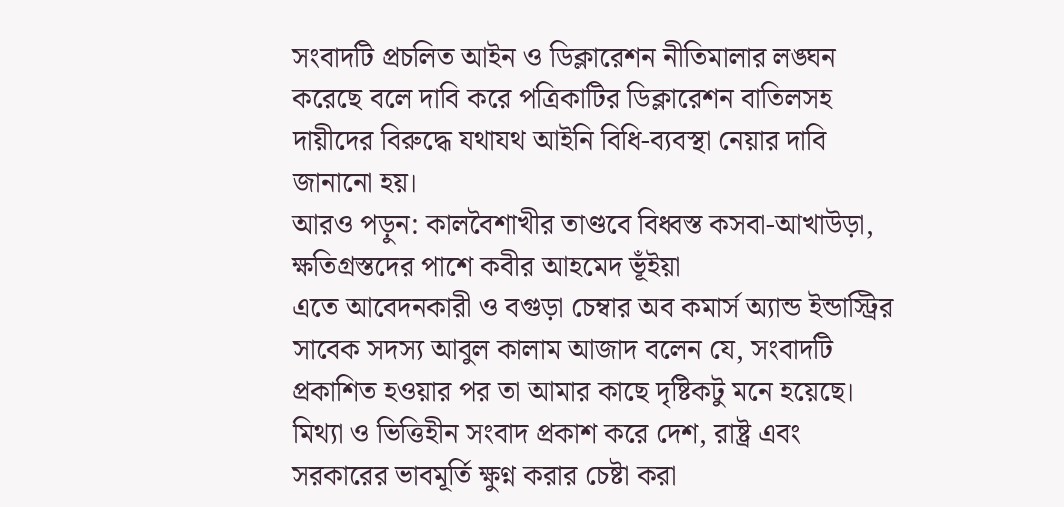সংবাদটি প্রচলিত আইন ও ডিক্লারেশন নীতিমালার লঙ্ঘন করেছে বলে দাবি করে পত্রিকাটির ডিক্লারেশন বাতিলসহ দায়ীদের বিরুদ্ধে যথাযথ আইনি বিধি-ব্যবস্থা নেয়ার দাবি জানানো হয়।
আরও পড়ুন: কালবৈশাখীর তাণ্ডবে বিধ্বস্ত কসবা-আখাউড়া, ক্ষতিগ্রস্তদের পাশে কবীর আহমেদ ভূঁইয়া
এতে আবেদনকারী ও বগুড়া চেম্বার অব কমার্স অ্যান্ড ইন্ডাস্ট্রির সাবেক সদস্য আবুল কালাম আজাদ বলেন যে, সংবাদটি প্রকাশিত হওয়ার পর তা আমার কাছে দৃষ্টিকটু মনে হয়েছে। মিথ্যা ও ভিত্তিহীন সংবাদ প্রকাশ করে দেশ, রাষ্ট্র এবং সরকারের ভাবমূর্তি ক্ষুণ্ন করার চেষ্টা করা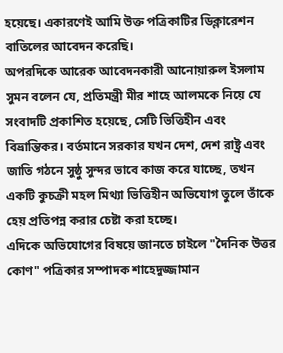হয়েছে। একারণেই আমি উক্ত পত্রিকাটির ডিক্লারেশন বাতিলের আবেদন করেছি।
অপরদিকে আরেক আবেদনকারী আনোয়ারুল ইসলাম সুমন বলেন যে, প্রতিমন্ত্রী মীর শাহে আলমকে নিয়ে যে সংবাদটি প্রকাশিত হয়েছে, সেটি ভিত্তিহীন এবং বিভ্রান্তিকর। বর্তমানে সরকার যখন দেশ, দেশ রাষ্ট্র এবং জাতি গঠনে সুষ্ঠু সুন্দর ভাবে কাজ করে যাচ্ছে, তখন একটি কুচক্রী মহল মিথ্যা ভিত্তিহীন অভিযোগ তুলে তাঁকে হেয় প্রতিপন্ন করার চেষ্টা করা হচ্ছে।
এদিকে অভিযোগের বিষয়ে জানতে চাইলে "দৈনিক উত্তর কোণ" পত্রিকার সম্পাদক শাহেদুজ্জামান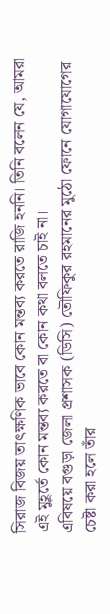সিরাজ বিজয় তাৎক্ষণিক ভাবে কোন মন্তব্য করতে রাজি হননি। তিনি বলেন যে, আমরা এই মুহূর্তে কোন মন্তব্য করতে বা কোন কথা বলতে চাই না।
এবিষয়ে বগুড়া জেলা প্রশাসক (ডিসি) তৌফিকুর রহমানের মুঠো ফোনে যোগাযোগের চেষ্টা করা হলে তাঁর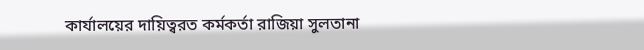কার্যালয়ের দায়িত্বরত কর্মকর্তা রাজিয়া সুলতানা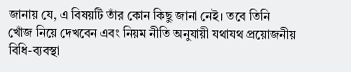জানায় যে, এ বিষয়টি তাঁর কোন কিছু জানা নেই। তবে তিনি খোঁজ নিয়ে দেখবেন এবং নিয়ম নীতি অনুযায়ী যথাযথ প্রয়োজনীয় বিধি-ব্যবস্থা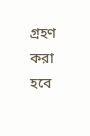গ্রহণ করা হবে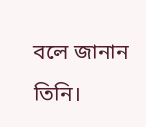বলে জানান তিনি।